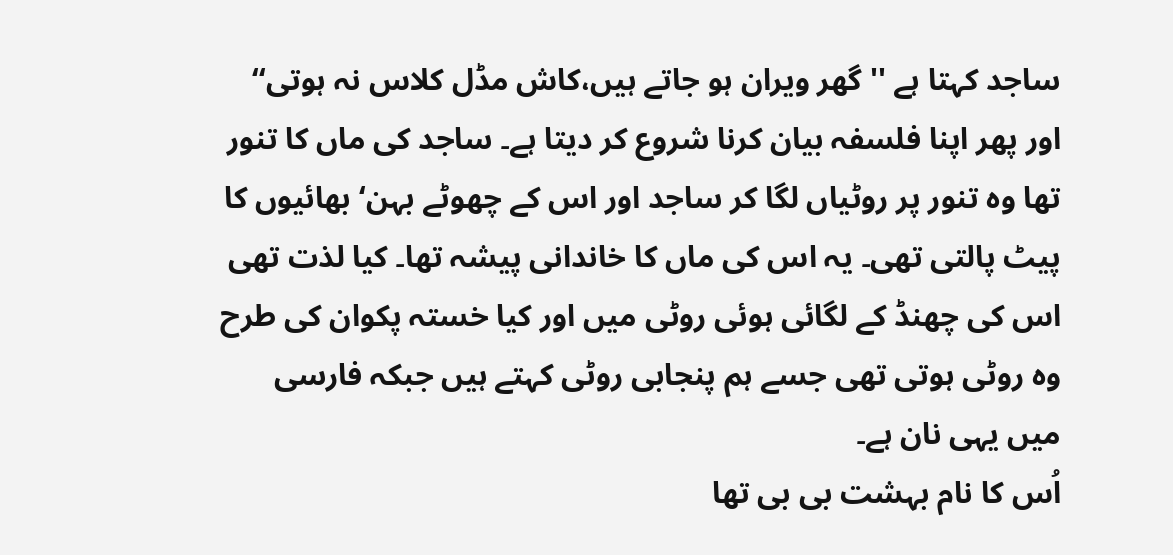ساجد کہتا ہے ''گھر ویران ہو جاتے ہیں،کاش مڈل کلاس نہ ہوتی‘‘ اور پھر اپنا فلسفہ بیان کرنا شروع کر دیتا ہے۔ ساجد کی ماں کا تنور تھا وہ تنور پر روٹیاں لگا کر ساجد اور اس کے چھوٹے بہن‘ بھائیوں کا پیٹ پالتی تھی۔ یہ اس کی ماں کا خاندانی پیشہ تھا۔ کیا لذت تھی اس کی چھنڈ کے لگائی ہوئی روٹی میں اور کیا خستہ پکوان کی طرح وہ روٹی ہوتی تھی جسے ہم پنجابی روٹی کہتے ہیں جبکہ فارسی میں یہی نان ہے۔
اُس کا نام بہشت بی بی تھا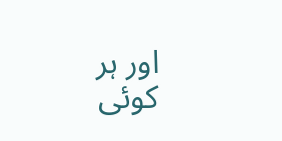اور ہر کوئی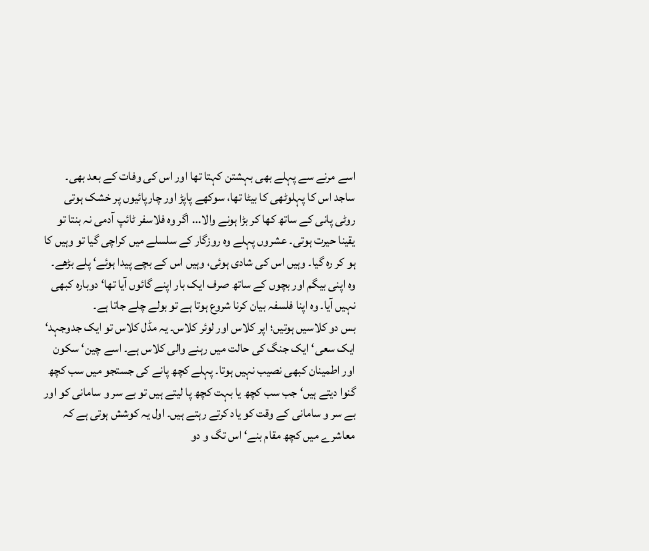اسے مرنے سے پہلے بھی بہشتن کہتا تھا اور اس کی وفات کے بعد بھی۔ ساجد اس کا پہلوٹھی کا بیٹا تھا، سوکھے پاپڑ اور چارپائیوں پر خشک ہوتی روٹی پانی کے ساتھ کھا کر بڑا ہونے والا... اگر وہ فلاسفر ٹائپ آدمی نہ بنتا تو یقینا حیرت ہوتی۔ عشروں پہلے وہ روزگار کے سلسلے میں کراچی گیا تو وہیں کا ہو کر رہ گیا۔ وہیں اس کی شادی ہوئی، وہیں اس کے بچے پیدا ہوئے‘ پلے بڑھے۔ وہ اپنی بیگم اور بچوں کے ساتھ صرف ایک بار اپنے گائوں آیا تھا‘ دوبارہ کبھی نہیں آیا۔ وہ اپنا فلسفہ بیان کرنا شروع ہوتا ہے تو بولے چلے جاتا ہے۔
بس دو کلاسیں ہوتیں؛ اپر کلاس اور لوئر کلاس۔ یہ مڈل کلاس تو ایک جدوجہد‘ ایک سعی‘ ایک جنگ کی حالت میں رہنے والی کلاس ہے۔ اسے چین‘ سکون اور اطمینان کبھی نصیب نہیں ہوتا۔ پہلے کچھ پانے کی جستجو میں سب کچھ گنوا دیتے ہیں‘ جب سب کچھ یا بہت کچھ پا لیتے ہیں تو بے سر و سامانی کو اور بے سر و سامانی کے وقت کو یاد کرتے رہتے ہیں۔ اول یہ کوشش ہوتی ہے کہ معاشرے میں کچھ مقام بنے‘ اس تگ و دو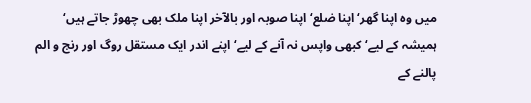میں وہ اپنا گھر‘ اپنا ضلع‘ اپنا صوبہ اور بالآخر اپنا ملک بھی چھوڑ جاتے ہیں‘ ہمیشہ کے لیے‘ کبھی واپس نہ آنے کے لیے‘ اپنے اندر ایک مستقل روگ اور رنج و الم پالنے کے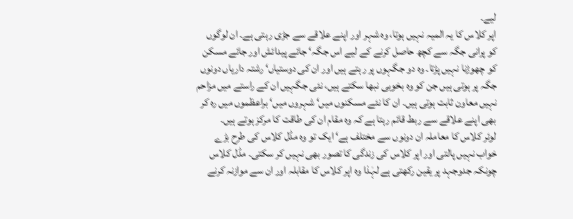لیے۔
اپر کلاس کا یہ المیہ نہیں ہوتا، وہ شہر اور اپنے علاقے سے جڑی رہتی ہے۔ ان لوگوں کو پرانی جگہ سے کچھ حاصل کرنے کے لیے اس جگہ‘ جائے پیدائش اور جائے مسکن کو چھوڑنا نہیں پڑتا۔ وہ دو جگہوں پر رہتے ہیں اور ان کی دوستیاں‘ رشتہ داریاں دونوں جگہ پر ہوتی ہیں جن کو وہ بخوبی نبھا سکتے ہیں، نئی جگہیں ان کے راستے میں مزاحم نہیں معاون ثابت ہوتی ہیں۔ ان کا نئے مسکنوں میں‘ شہروں میں‘ براعظموں میں رہ کر بھی اپنے علاقے سے ربط قائم رہتا ہے کہ وہ مقام ان کی طاقت کا مرکز ہوتے ہیں۔
لوئر کلاس کا معاملہ ان دونوں سے مختلف ہے‘ ایک تو وہ مڈل کلاس کی طرح بڑے خواب نہیں پالتی اور اپر کلاس کی زندگی کا تصور بھی نہیں کر سکتی۔ مڈل کلاس چونکہ جدوجہد پر یقین رکھتی ہے لہٰذا وہ اپر کلاس کا مقابلہ اور ان سے موازنہ کرنے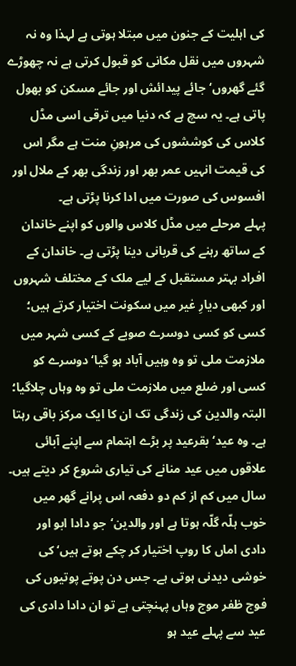کی اہلیت کے جنون میں مبتلا ہوتی ہے لہذا وہ نہ شہروں میں نقل مکانی کو قبول کرتی ہے نہ چھوڑے گئے گھروں‘ جائے پیدائش اور جائے مسکن کو بھول پاتی ہے۔ یہ سچ ہے کہ دنیا میں ترقی اسی مڈل کلاس کی کوششوں کی مرہونِ منت ہے مگر اس کی قیمت انہیں عمر بھر اور زندگی بھر کے ملال اور افسوس کی صورت میں ادا کرنا پڑتی ہے۔
پہلے مرحلے میں مڈل کلاس والوں کو اپنے خاندان کے ساتھ رہنے کی قربانی دینا پڑتی ہے۔ خاندان کے افراد بہتر مستقبل کے لیے ملک کے مختلف شہروں اور کبھی دیارِ غیر میں سکونت اختیار کرتے ہیں؛ کسی کو کسی دوسرے صوبے کے کسی شہر میں ملازمت ملی تو وہ وہیں آباد ہو گیا‘ دوسرے کو کسی اور ضلع میں ملازمت ملی تو وہ وہاں چلاگیا؛ البتہ والدین کی زندگی تک ان کا ایک مرکز باقی رہتا ہے۔ وہ عید‘ بقرعید پر بڑے اہتمام سے اپنے آبائی علاقوں میں عید منانے کی تیاری شروع کر دیتے ہیں۔ سال میں کم از کم دو دفعہ اس پرانے گھر میں خوب ہلّہ گلّہ ہوتا ہے اور والدین‘جو دادا ابو اور دادی اماں کا روپ اختیار کر چکے ہوتے ہیں‘ کی خوشی دیدنی ہوتی ہے۔ جس دن پوتے پوتیوں کی فوج ظفر موج وہاں پہنچتی ہے تو ان دادا دادی کی عید سے پہلے عید ہو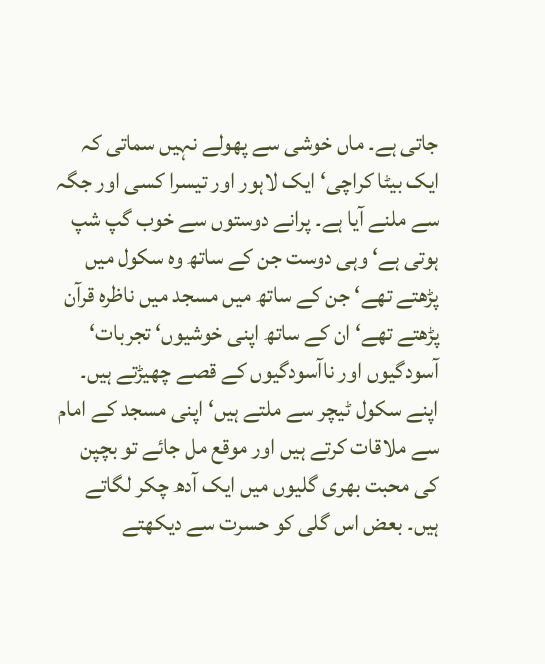جاتی ہے۔ ماں خوشی سے پھولے نہیں سماتی کہ ایک بیٹا کراچی‘ ایک لاہور اور تیسرا کسی اور جگہ سے ملنے آیا ہے۔ پرانے دوستوں سے خوب گپ شپ ہوتی ہے‘ وہی دوست جن کے ساتھ وہ سکول میں پڑھتے تھے‘ جن کے ساتھ میں مسجد میں ناظرہ قرآن پڑھتے تھے‘ ان کے ساتھ اپنی خوشیوں‘ تجربات‘ آسودگیوں اور ناآسودگیوں کے قصے چھیڑتے ہیں۔ اپنے سکول ٹیچر سے ملتے ہیں‘ اپنی مسجد کے امام سے ملاقات کرتے ہیں اور موقع مل جائے تو بچپن کی محبت بھری گلیوں میں ایک آدھ چکر لگاتے ہیں۔ بعض اس گلی کو حسرت سے دیکھتے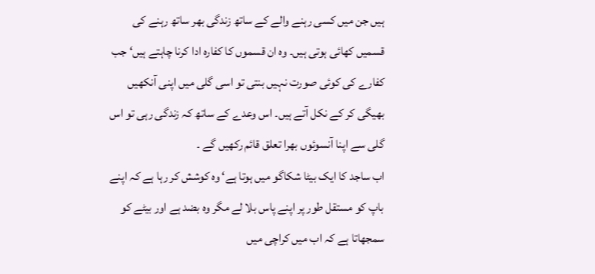ہیں جن میں کسی رہنے والے کے ساتھ زندگی بھر ساتھ رہنے کی قسمیں کھائی ہوتی ہیں۔ وہ ان قسموں کا کفارہ ادا کرنا چاہتے ہیں‘ جب کفارے کی کوئی صورت نہیں بنتی تو اسی گلی میں اپنی آنکھیں بھیگی کر کے نکل آتے ہیں۔ اس وعدے کے ساتھ کہ زندگی رہی تو اس گلی سے اپنا آنسوئوں بھرا تعلق قائم رکھیں گے ۔
اب ساجد کا ایک بیٹا شکاگو میں ہوتا ہے‘ وہ کوشش کر رہا ہے کہ اپنے باپ کو مستقل طور پر اپنے پاس بلا لے مگر وہ بضد ہے اور بیٹے کو سمجھاتا ہے کہ اب میں کراچی میں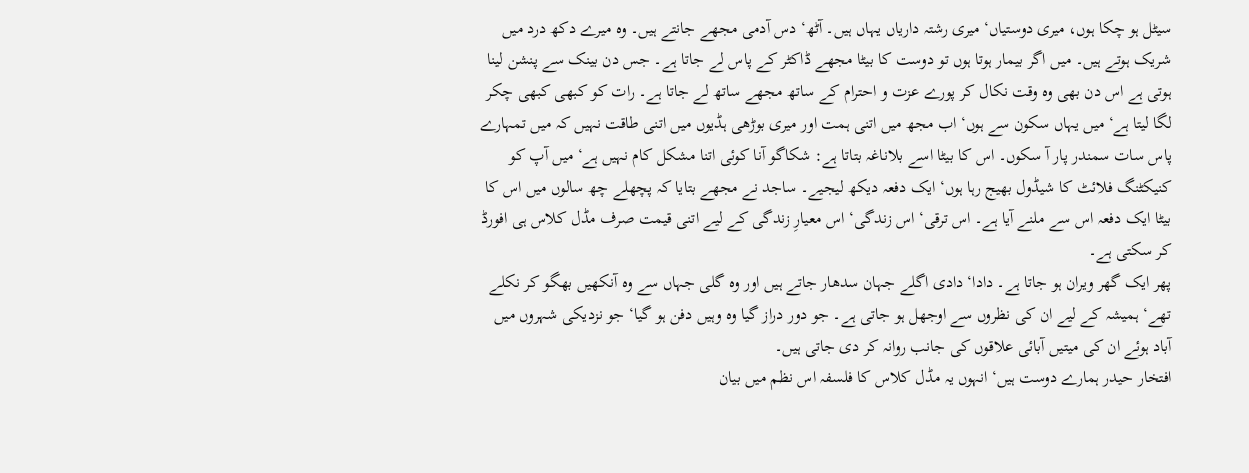سیٹل ہو چکا ہوں، میری دوستیاں‘ میری رشتہ داریاں یہاں ہیں۔ آٹھ‘ دس آدمی مجھے جانتے ہیں۔ وہ میرے دکھ درد میں شریک ہوتے ہیں۔ میں اگر بیمار ہوتا ہوں تو دوست کا بیٹا مجھے ڈاکٹر کے پاس لے جاتا ہے۔ جس دن بینک سے پنشن لینا ہوتی ہے اس دن بھی وہ وقت نکال کر پورے عزت و احترام کے ساتھ مجھے ساتھ لے جاتا ہے۔ رات کو کبھی کبھی چکر لگا لیتا ہے‘ میں یہاں سکون سے ہوں‘ اب مجھ میں اتنی ہمت اور میری بوڑھی ہڈیوں میں اتنی طاقت نہیں کہ میں تمہارے پاس سات سمندر پار آ سکوں۔ اس کا بیٹا اسے بلاناغہ بتاتا ہے: شکاگو آنا کوئی اتنا مشکل کام نہیں ہے‘ میں آپ کو کنیکٹنگ فلائٹ کا شیڈول بھیج رہا ہوں‘ ایک دفعہ دیکھ لیجیے۔ ساجد نے مجھے بتایا کہ پچھلے چھ سالوں میں اس کا بیٹا ایک دفعہ اس سے ملنے آیا ہے۔ اس ترقی‘ اس زندگی‘ اس معیارِ زندگی کے لیے اتنی قیمت صرف مڈل کلاس ہی افورڈ کر سکتی ہے۔
پھر ایک گھر ویران ہو جاتا ہے۔ دادا‘ دادی اگلے جہان سدھار جاتے ہیں اور وہ گلی جہاں سے وہ آنکھیں بھگو کر نکلے تھے‘ ہمیشہ کے لیے ان کی نظروں سے اوجھل ہو جاتی ہے۔ جو دور دراز گیا وہ وہیں دفن ہو گیا‘ جو نزدیکی شہروں میں آباد ہوئے ان کی میتیں آبائی علاقوں کی جانب روانہ کر دی جاتی ہیں۔
افتخار حیدر ہمارے دوست ہیں‘ انہوں یہ مڈل کلاس کا فلسفہ اس نظم میں بیان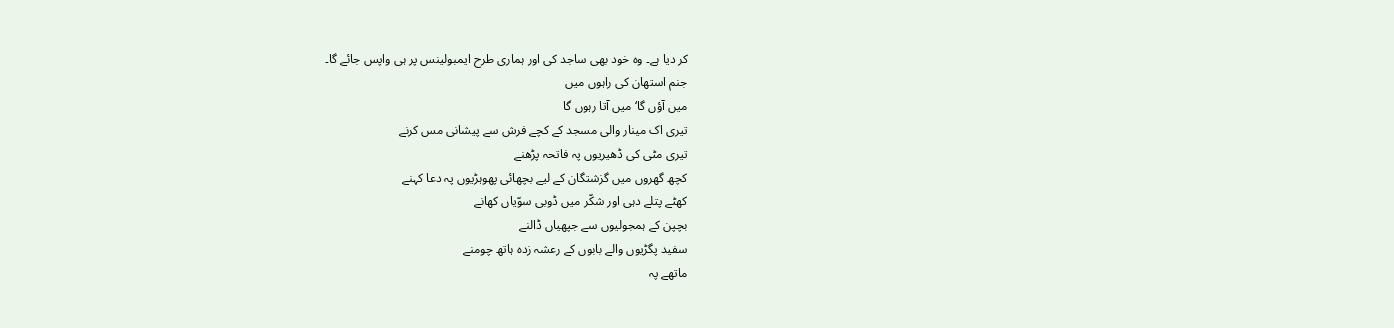کر دیا ہے۔ وہ خود بھی ساجد کی اور ہماری طرح ایمبولینس پر ہی واپس جائے گا۔
جنم استھان کی راہوں میں
میں آؤں گا‘میں آتا رہوں گا
تیری اک مینار والی مسجد کے کچے فرش سے پیشانی مس کرنے
تیری مٹی کی ڈھیریوں پہ فاتحہ پڑھنے
کچھ گھروں میں گزشتگان کے لیے بچھائی پھوہڑیوں پہ دعا کہنے
کھٹے پتلے دہی اور شکّر میں ڈوبی سوّیاں کھانے
بچپن کے ہمجولیوں سے جپھیاں ڈالنے
سفید پگڑیوں والے بابوں کے رعشہ زدہ ہاتھ چومنے
ماتھے پہ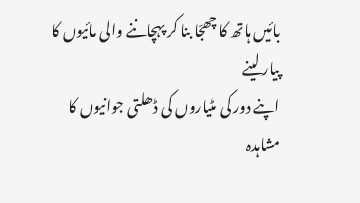بائیں ہاتھ کا چھجّا بنا کر پہچاننے والی مائیوں کا پیار لینے
اپنے دور کی مٹیاروں کی ڈھلتی جوانیوں کا مشاہدہ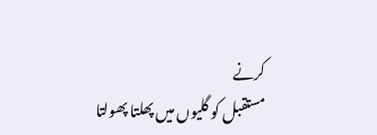کرنے
مستقبل کو گلیوں میں پھلتا پھولتا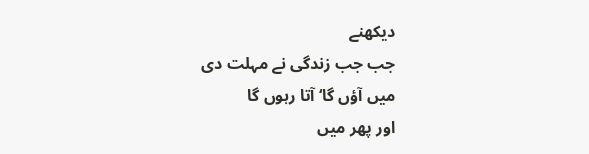دیکھنے
جب جب زندگی نے مہلت دی
میں آؤں گا‘ آتا رہوں گا
اور پھر میں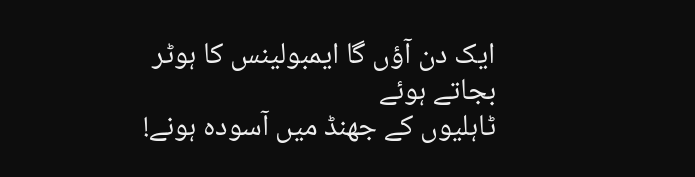ایک دن آؤں گا ایمبولینس کا ہوٹر بجاتے ہوئے
ٹاہلیوں کے جھنڈ میں آسودہ ہونے!